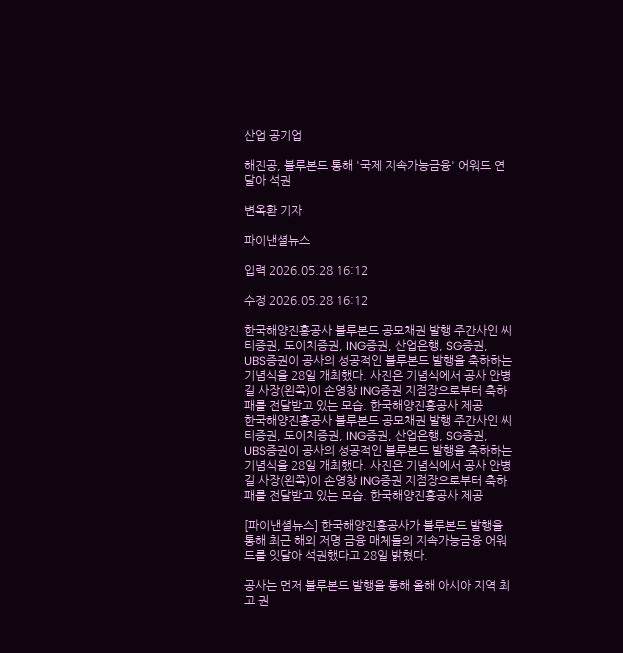산업 공기업

해진공, 블루본드 통해 '국제 지속가능금융' 어워드 연달아 석권

변옥환 기자

파이낸셜뉴스

입력 2026.05.28 16:12

수정 2026.05.28 16:12

한국해양진흥공사 블루본드 공모채권 발행 주간사인 씨티증권, 도이치증권, ING증권, 산업은행, SG증권, UBS증권이 공사의 성공적인 블루본드 발행을 축하하는 기념식을 28일 개최했다. 사진은 기념식에서 공사 안병길 사장(왼쪽)이 손영창 ING증권 지점장으로부터 축하패를 전달받고 있는 모습. 한국해양진흥공사 제공
한국해양진흥공사 블루본드 공모채권 발행 주간사인 씨티증권, 도이치증권, ING증권, 산업은행, SG증권, UBS증권이 공사의 성공적인 블루본드 발행을 축하하는 기념식을 28일 개최했다. 사진은 기념식에서 공사 안병길 사장(왼쪽)이 손영창 ING증권 지점장으로부터 축하패를 전달받고 있는 모습. 한국해양진흥공사 제공

[파이낸셜뉴스] 한국해양진흥공사가 블루본드 발행을 통해 최근 해외 저명 금융 매체들의 지속가능금융 어워드를 잇달아 석권했다고 28일 밝혔다.

공사는 먼저 블루본드 발행을 통해 올해 아시아 지역 최고 권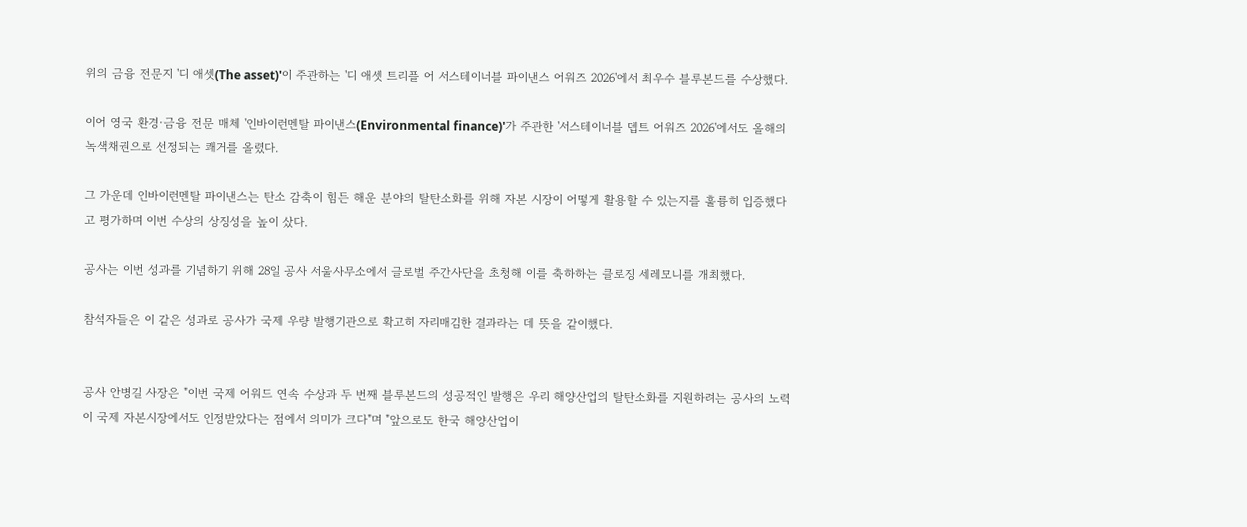위의 금융 전문지 '디 애셋(The asset)'이 주관하는 '디 애셋 트리플 어 서스테이너블 파이낸스 어워즈 2026'에서 최우수 블루본드를 수상했다.

이어 영국 환경·금융 전문 매체 '인바이런멘탈 파이낸스(Environmental finance)'가 주관한 '서스테이너블 뎁트 어워즈 2026'에서도 올해의 녹색채권으로 선정되는 쾌거를 올렸다.

그 가운데 인바이런멘탈 파이낸스는 탄소 감축이 힘든 해운 분야의 탈탄소화를 위해 자본 시장이 어떻게 활용할 수 있는지를 훌륭히 입증했다고 평가하며 이번 수상의 상징성을 높이 샀다.

공사는 이번 성과를 기념하기 위해 28일 공사 서울사무소에서 글로벌 주간사단을 초청해 이를 축하하는 클로징 세레모니를 개최했다.

참석자들은 이 같은 성과로 공사가 국제 우량 발행기관으로 확고히 자리매김한 결과라는 데 뜻을 같이했다.


공사 안병길 사장은 "이번 국제 어워드 연속 수상과 두 번째 블루본드의 성공적인 발행은 우리 해양산업의 탈탄소화를 지원하려는 공사의 노력이 국제 자본시장에서도 인정받았다는 점에서 의미가 크다"며 "앞으로도 한국 해양산업이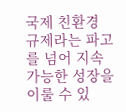국제 친환경 규제라는 파고를 넘어 지속가능한 성장을 이룰 수 있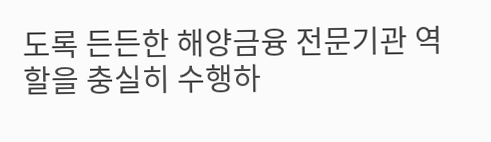도록 든든한 해양금융 전문기관 역할을 충실히 수행하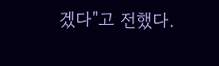겠다"고 전했다.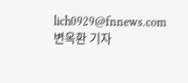lich0929@fnnews.com 변옥환 기자